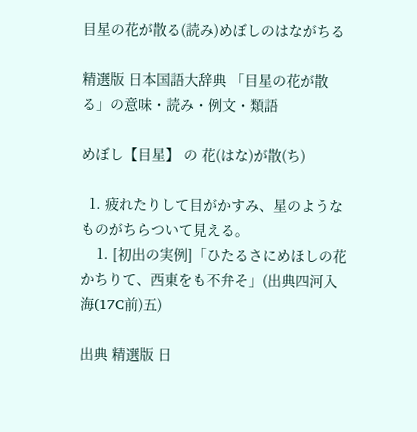目星の花が散る(読み)めぼしのはながちる

精選版 日本国語大辞典 「目星の花が散る」の意味・読み・例文・類語

めぼし【目星】 の 花(はな)が散(ち)

  1. 疲れたりして目がかすみ、星のようなものがちらついて見える。
    1. [初出の実例]「ひたるさにめほしの花かちりて、西東をも不弁そ」(出典四河入海(17C前)五)

出典 精選版 日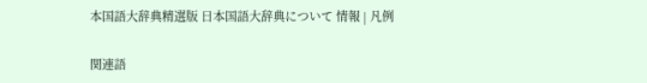本国語大辞典精選版 日本国語大辞典について 情報 | 凡例

関連語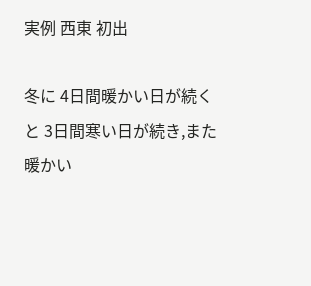実例 西東 初出

冬に 4日間暖かい日が続くと 3日間寒い日が続き,また暖かい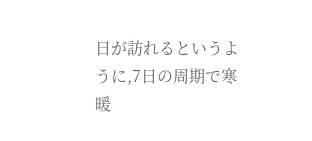日が訪れるというように,7日の周期で寒暖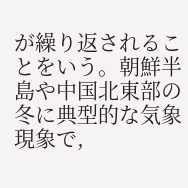が繰り返されることをいう。朝鮮半島や中国北東部の冬に典型的な気象現象で,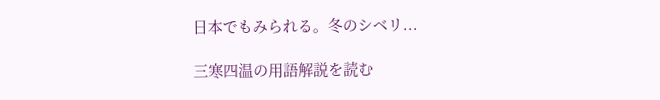日本でもみられる。冬のシベリ...

三寒四温の用語解説を読む